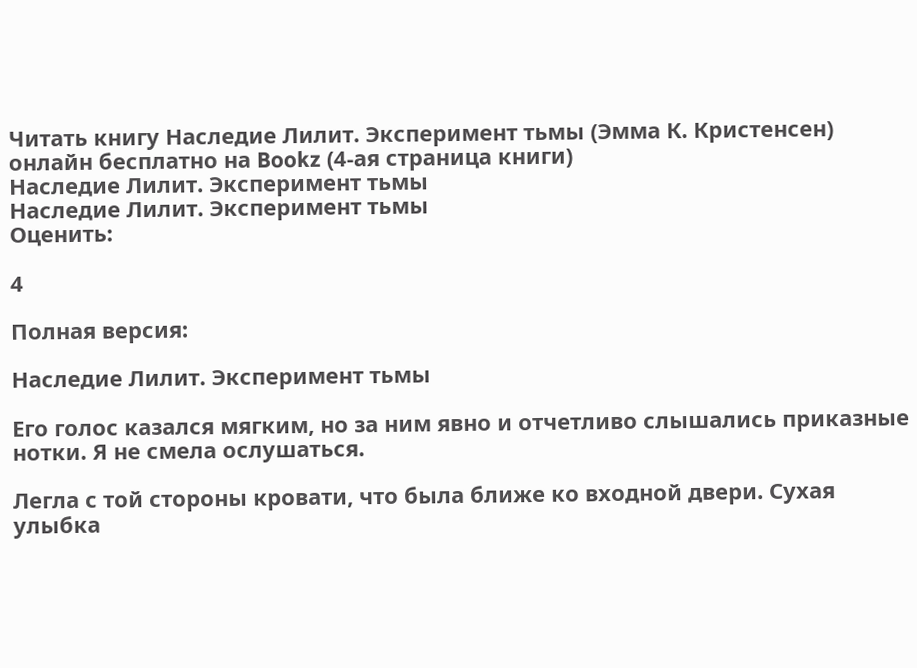Читать книгу Наследие Лилит. Эксперимент тьмы (Эмма К. Кристенсен) онлайн бесплатно на Bookz (4-ая страница книги)
Наследие Лилит. Эксперимент тьмы
Наследие Лилит. Эксперимент тьмы
Оценить:

4

Полная версия:

Наследие Лилит. Эксперимент тьмы

Его голос казался мягким, но за ним явно и отчетливо слышались приказные нотки. Я не смела ослушаться.

Легла с той стороны кровати, что была ближе ко входной двери. Сухая улыбка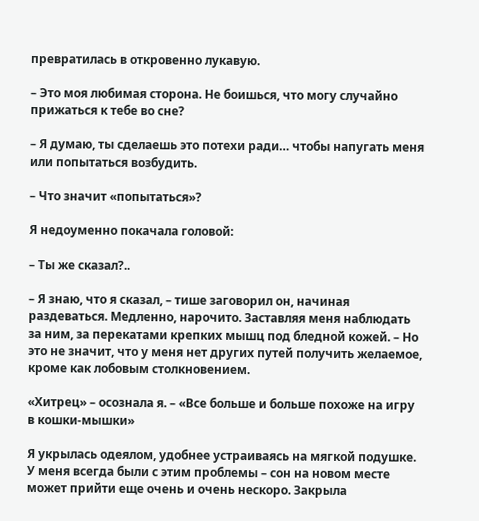превратилась в откровенно лукавую.

– Это моя любимая сторона. Не боишься, что могу случайно прижаться к тебе во сне?

– Я думаю, ты сделаешь это потехи ради… чтобы напугать меня или попытаться возбудить.

– Что значит «попытаться»?

Я недоуменно покачала головой:

– Ты же сказал?..

– Я знаю, что я сказал, – тише заговорил он, начиная раздеваться. Медленно, нарочито. Заставляя меня наблюдать за ним, за перекатами крепких мышц под бледной кожей. – Но это не значит, что у меня нет других путей получить желаемое, кроме как лобовым столкновением.

«Хитрец» – осознала я. – «Все больше и больше похоже на игру в кошки-мышки»

Я укрылась одеялом, удобнее устраиваясь на мягкой подушке. У меня всегда были с этим проблемы – сон на новом месте может прийти еще очень и очень нескоро. Закрыла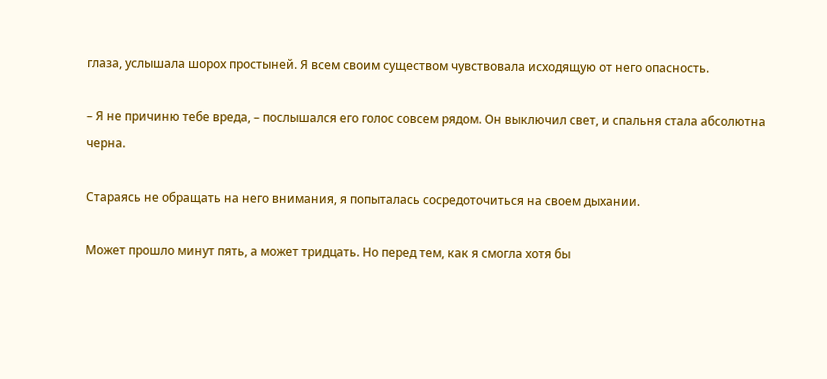глаза, услышала шорох простыней. Я всем своим существом чувствовала исходящую от него опасность.

– Я не причиню тебе вреда, – послышался его голос совсем рядом. Он выключил свет, и спальня стала абсолютна черна.

Стараясь не обращать на него внимания, я попыталась сосредоточиться на своем дыхании.

Может прошло минут пять, а может тридцать. Но перед тем, как я смогла хотя бы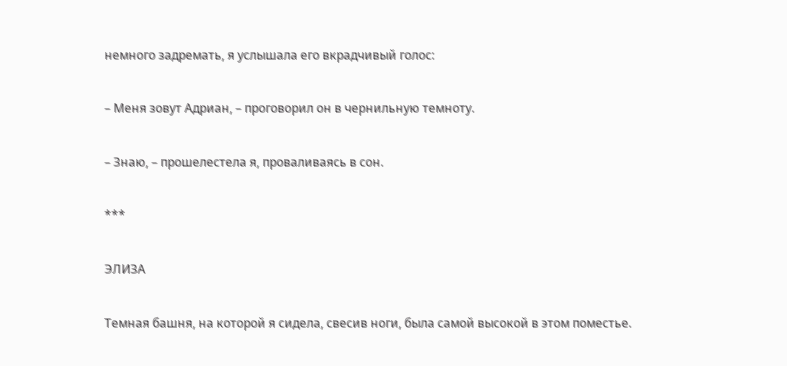немного задремать, я услышала его вкрадчивый голос:

– Меня зовут Адриан, – проговорил он в чернильную темноту.

– Знаю, – прошелестела я, проваливаясь в сон.

***

ЭЛИЗА

Темная башня, на которой я сидела, свесив ноги, была самой высокой в этом поместье.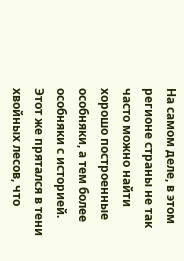На самом деле, в этом регионе страны не так часто можно найти хорошо построенные особняки, а тем более особняки с историей. Этот же прятался в тени хвойных лесов, что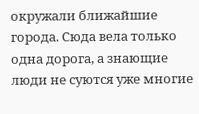окружали ближайшие города. Сюда вела только одна дорога, а знающие люди не суются уже многие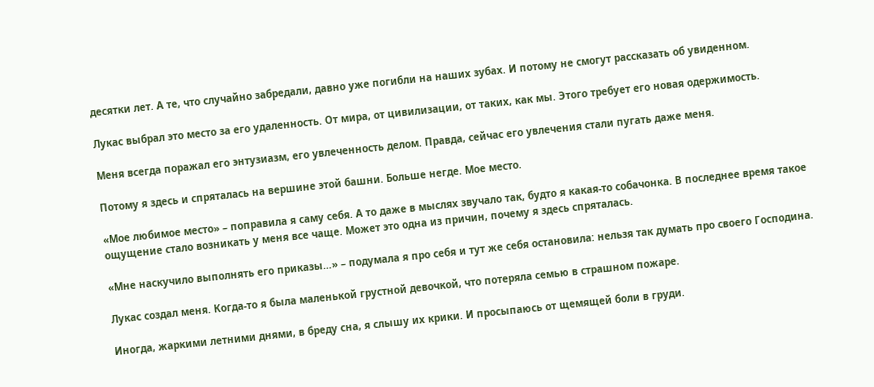десятки лет. А те, что случайно забредали, давно уже погибли на наших зубах. И потому не смогут рассказать об увиденном.

Лукас выбрал это место за его удаленность. От мира, от цивилизации, от таких, как мы. Этого требует его новая одержимость.

Меня всегда поражал его энтузиазм, его увлеченность делом. Правда, сейчас его увлечения стали пугать даже меня.

Потому я здесь и спряталась на вершине этой башни. Больше негде. Мое место.

«Мое любимое место» – поправила я саму себя. А то даже в мыслях звучало так, будто я какая-то собачонка. В последнее время такое ощущение стало возникать у меня все чаще. Может это одна из причин, почему я здесь спряталась.

«Мне наскучило выполнять его приказы…» – подумала я про себя и тут же себя остановила: нельзя так думать про своего Господина.

Лукас создал меня. Когда-то я была маленькой грустной девочкой, что потеряла семью в страшном пожаре.

Иногда, жаркими летними днями, в бреду сна, я слышу их крики. И просыпаюсь от щемящей боли в груди.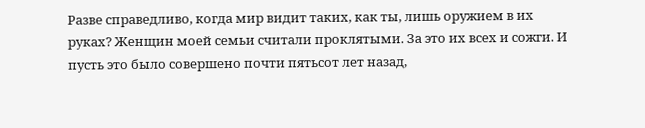Разве справедливо, когда мир видит таких, как ты, лишь оружием в их руках? Женщин моей семьи считали проклятыми. За это их всех и сожги. И пусть это было совершено почти пятьсот лет назад,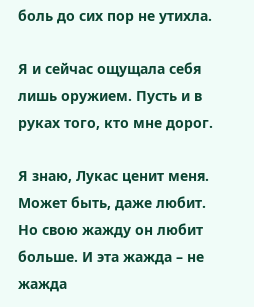боль до сих пор не утихла.

Я и сейчас ощущала себя лишь оружием. Пусть и в руках того, кто мне дорог.

Я знаю, Лукас ценит меня. Может быть, даже любит. Но свою жажду он любит больше. И эта жажда – не жажда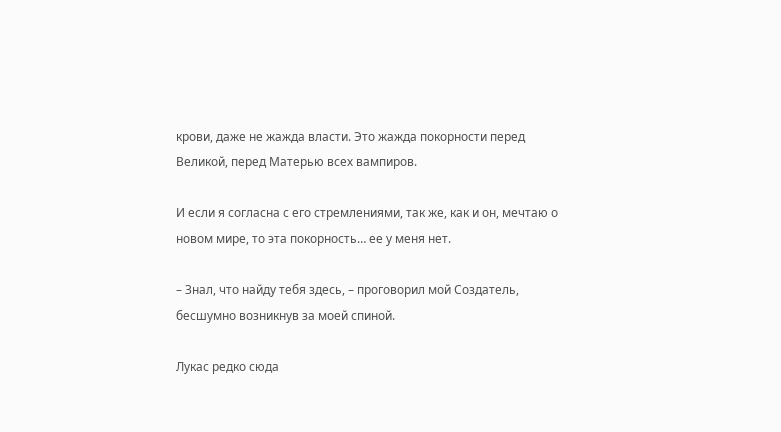крови, даже не жажда власти. Это жажда покорности перед Великой, перед Матерью всех вампиров.

И если я согласна с его стремлениями, так же, как и он, мечтаю о новом мире, то эта покорность… ее у меня нет.

– Знал, что найду тебя здесь, – проговорил мой Создатель, бесшумно возникнув за моей спиной.

Лукас редко сюда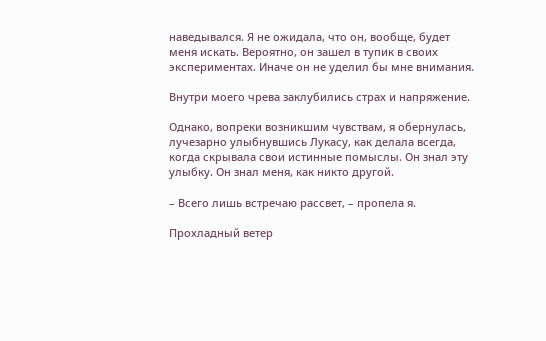наведывался. Я не ожидала, что он, вообще, будет меня искать. Вероятно, он зашел в тупик в своих экспериментах. Иначе он не уделил бы мне внимания.

Внутри моего чрева заклубились страх и напряжение.

Однако, вопреки возникшим чувствам, я обернулась, лучезарно улыбнувшись Лукасу, как делала всегда, когда скрывала свои истинные помыслы. Он знал эту улыбку. Он знал меня, как никто другой.

– Всего лишь встречаю рассвет, – пропела я.

Прохладный ветер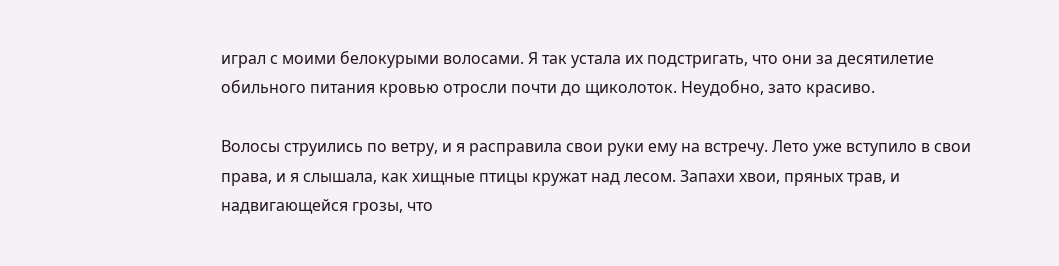играл с моими белокурыми волосами. Я так устала их подстригать, что они за десятилетие обильного питания кровью отросли почти до щиколоток. Неудобно, зато красиво.

Волосы струились по ветру, и я расправила свои руки ему на встречу. Лето уже вступило в свои права, и я слышала, как хищные птицы кружат над лесом. Запахи хвои, пряных трав, и надвигающейся грозы, что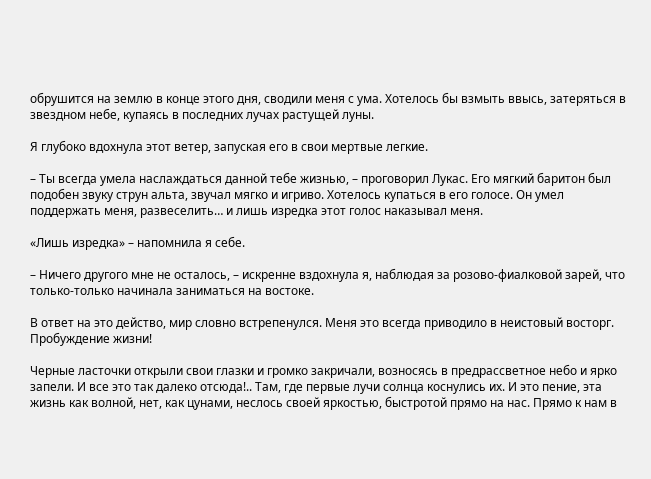обрушится на землю в конце этого дня, сводили меня с ума. Хотелось бы взмыть ввысь, затеряться в звездном небе, купаясь в последних лучах растущей луны.

Я глубоко вдохнула этот ветер, запуская его в свои мертвые легкие.

– Ты всегда умела наслаждаться данной тебе жизнью, – проговорил Лукас. Его мягкий баритон был подобен звуку струн альта, звучал мягко и игриво. Хотелось купаться в его голосе. Он умел поддержать меня, развеселить… и лишь изредка этот голос наказывал меня.

«Лишь изредка» – напомнила я себе.

– Ничего другого мне не осталось, – искренне вздохнула я, наблюдая за розово-фиалковой зарей, что только-только начинала заниматься на востоке.

В ответ на это действо, мир словно встрепенулся. Меня это всегда приводило в неистовый восторг. Пробуждение жизни!

Черные ласточки открыли свои глазки и громко закричали, возносясь в предрассветное небо и ярко запели. И все это так далеко отсюда!.. Там, где первые лучи солнца коснулись их. И это пение, эта жизнь как волной, нет, как цунами, неслось своей яркостью, быстротой прямо на нас. Прямо к нам в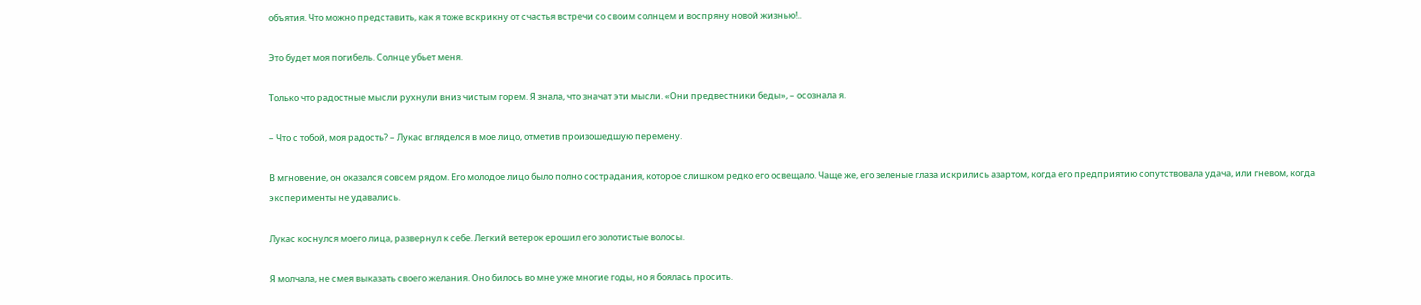объятия. Что можно представить, как я тоже вскрикну от счастья встречи со своим солнцем и воспряну новой жизнью!..

Это будет моя погибель. Солнце убьет меня.

Только что радостные мысли рухнули вниз чистым горем. Я знала, что значат эти мысли. «Они предвестники беды», – осознала я.

– Что с тобой, моя радость? – Лукас вгляделся в мое лицо, отметив произошедшую перемену.

В мгновение, он оказался совсем рядом. Его молодое лицо было полно сострадания, которое слишком редко его освещало. Чаще же, его зеленые глаза искрились азартом, когда его предприятию сопутствовала удача, или гневом, когда эксперименты не удавались.

Лукас коснулся моего лица, развернул к себе. Легкий ветерок ерошил его золотистые волосы.

Я молчала, не смея выказать своего желания. Оно билось во мне уже многие годы, но я боялась просить.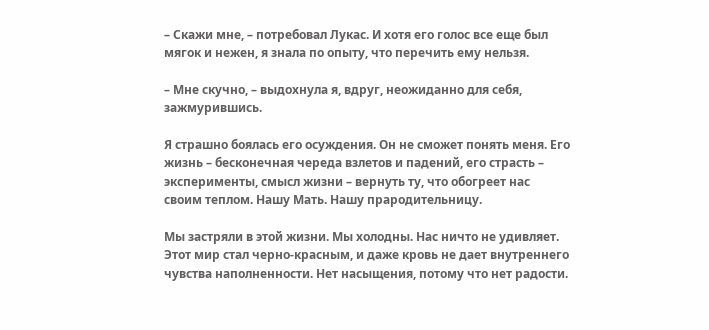– Скажи мне, – потребовал Лукас. И хотя его голос все еще был мягок и нежен, я знала по опыту, что перечить ему нельзя.

– Мне скучно, – выдохнула я, вдруг, неожиданно для себя, зажмурившись.

Я страшно боялась его осуждения. Он не сможет понять меня. Его жизнь – бесконечная череда взлетов и падений, его страсть – эксперименты, смысл жизни – вернуть ту, что обогреет нас своим теплом. Нашу Мать. Нашу прародительницу.

Мы застряли в этой жизни. Мы холодны. Нас ничто не удивляет. Этот мир стал черно-красным, и даже кровь не дает внутреннего чувства наполненности. Нет насыщения, потому что нет радости.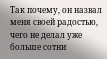Так почему, он назвал меня своей радостью, чего не делал уже больше сотни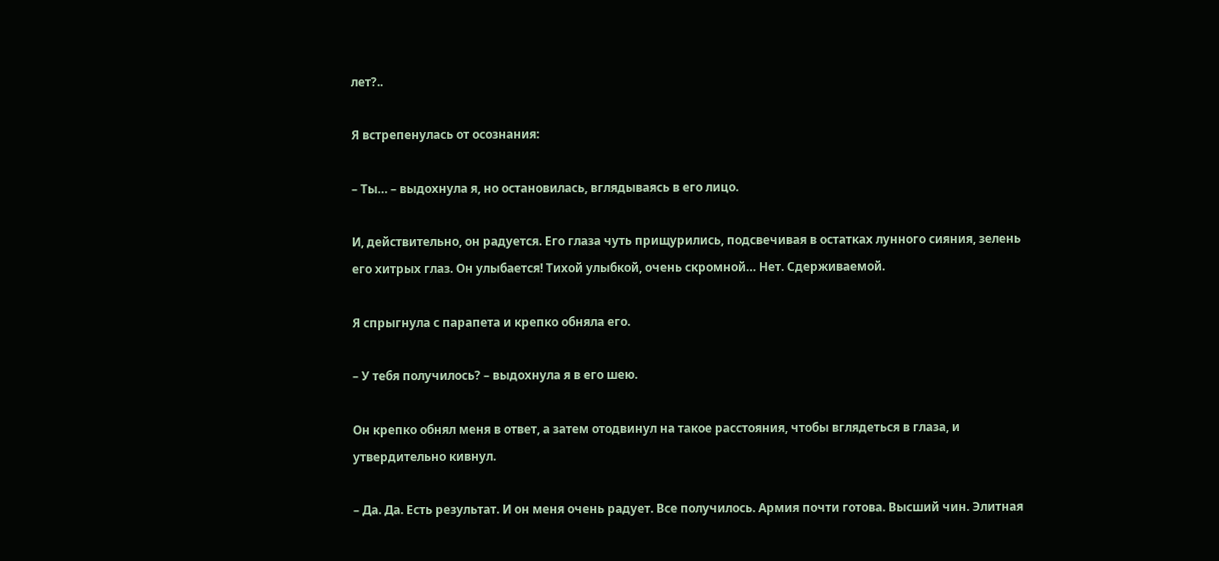лет?..

Я встрепенулась от осознания:

– Ты… – выдохнула я, но остановилась, вглядываясь в его лицо.

И, действительно, он радуется. Его глаза чуть прищурились, подсвечивая в остатках лунного сияния, зелень его хитрых глаз. Он улыбается! Тихой улыбкой, очень скромной… Нет. Сдерживаемой.

Я спрыгнула с парапета и крепко обняла его.

– У тебя получилось? – выдохнула я в его шею.

Он крепко обнял меня в ответ, а затем отодвинул на такое расстояния, чтобы вглядеться в глаза, и утвердительно кивнул.

– Да. Да. Есть результат. И он меня очень радует. Все получилось. Армия почти готова. Высший чин. Элитная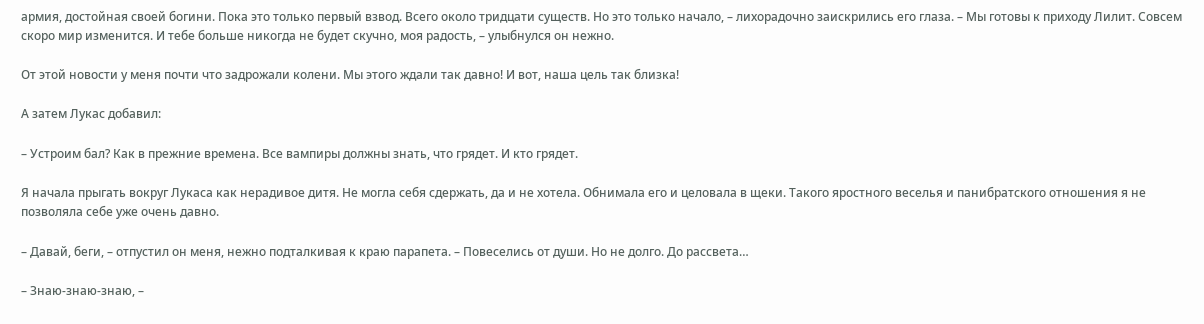армия, достойная своей богини. Пока это только первый взвод. Всего около тридцати существ. Но это только начало, – лихорадочно заискрились его глаза. – Мы готовы к приходу Лилит. Совсем скоро мир изменится. И тебе больше никогда не будет скучно, моя радость, – улыбнулся он нежно.

От этой новости у меня почти что задрожали колени. Мы этого ждали так давно! И вот, наша цель так близка!

А затем Лукас добавил:

– Устроим бал? Как в прежние времена. Все вампиры должны знать, что грядет. И кто грядет.

Я начала прыгать вокруг Лукаса как нерадивое дитя. Не могла себя сдержать, да и не хотела. Обнимала его и целовала в щеки. Такого яростного веселья и панибратского отношения я не позволяла себе уже очень давно.

– Давай, беги, – отпустил он меня, нежно подталкивая к краю парапета. – Повеселись от души. Но не долго. До рассвета…

– Знаю-знаю-знаю, –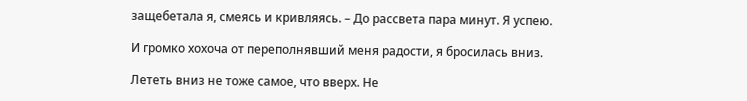защебетала я, смеясь и кривляясь. – До рассвета пара минут. Я успею.

И громко хохоча от переполнявший меня радости, я бросилась вниз.

Лететь вниз не тоже самое, что вверх. Не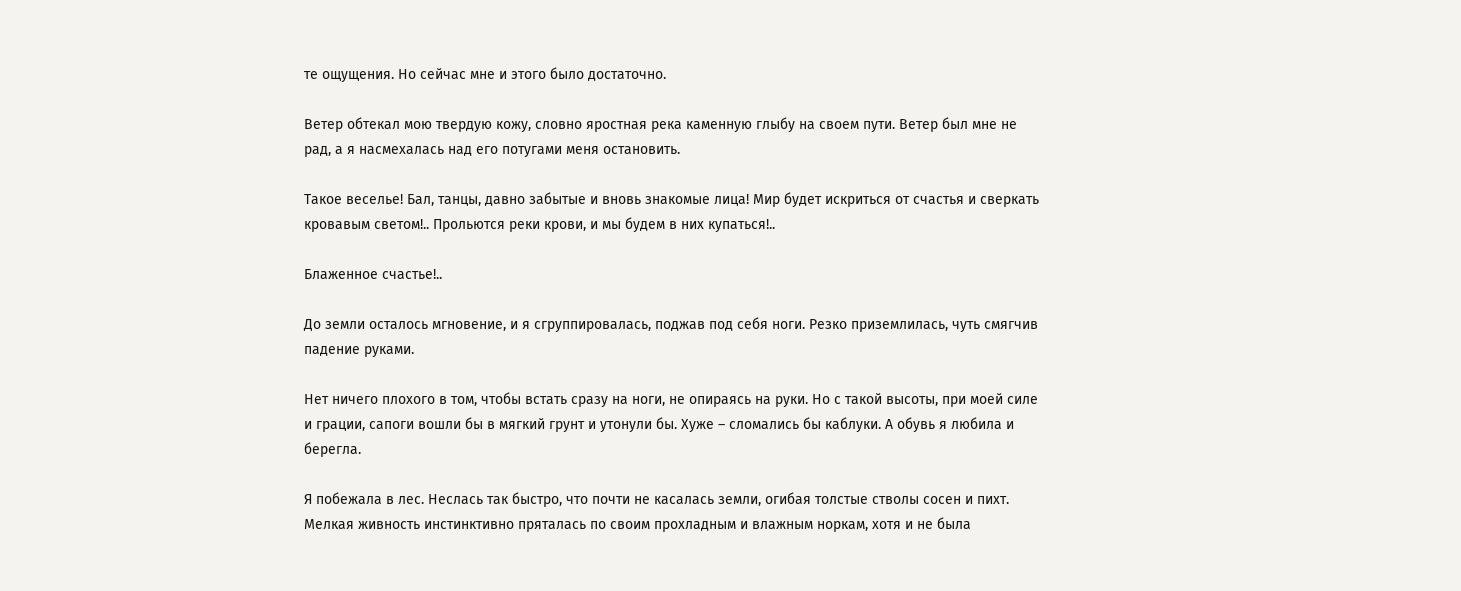те ощущения. Но сейчас мне и этого было достаточно.

Ветер обтекал мою твердую кожу, словно яростная река каменную глыбу на своем пути. Ветер был мне не рад, а я насмехалась над его потугами меня остановить.

Такое веселье! Бал, танцы, давно забытые и вновь знакомые лица! Мир будет искриться от счастья и сверкать кровавым светом!.. Прольются реки крови, и мы будем в них купаться!..

Блаженное счастье!..

До земли осталось мгновение, и я сгруппировалась, поджав под себя ноги. Резко приземлилась, чуть смягчив падение руками.

Нет ничего плохого в том, чтобы встать сразу на ноги, не опираясь на руки. Но с такой высоты, при моей силе и грации, сапоги вошли бы в мягкий грунт и утонули бы. Хуже – сломались бы каблуки. А обувь я любила и берегла.

Я побежала в лес. Неслась так быстро, что почти не касалась земли, огибая толстые стволы сосен и пихт. Мелкая живность инстинктивно пряталась по своим прохладным и влажным норкам, хотя и не была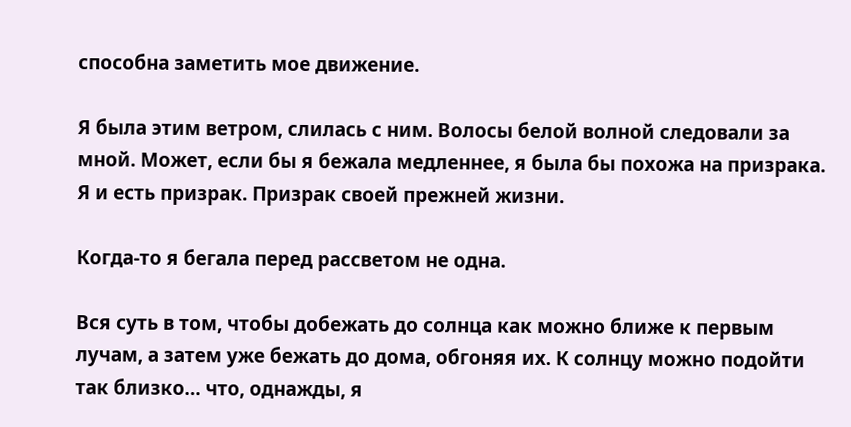способна заметить мое движение.

Я была этим ветром, слилась с ним. Волосы белой волной следовали за мной. Может, если бы я бежала медленнее, я была бы похожа на призрака. Я и есть призрак. Призрак своей прежней жизни.

Когда-то я бегала перед рассветом не одна.

Вся суть в том, чтобы добежать до солнца как можно ближе к первым лучам, а затем уже бежать до дома, обгоняя их. К солнцу можно подойти так близко… что, однажды, я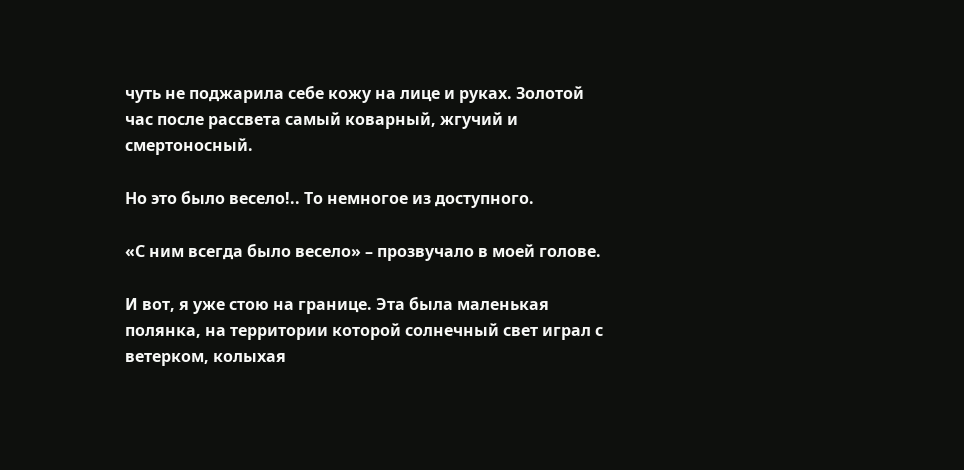чуть не поджарила себе кожу на лице и руках. Золотой час после рассвета самый коварный, жгучий и смертоносный.

Но это было весело!.. То немногое из доступного.

«С ним всегда было весело» – прозвучало в моей голове.

И вот, я уже стою на границе. Эта была маленькая полянка, на территории которой солнечный свет играл с ветерком, колыхая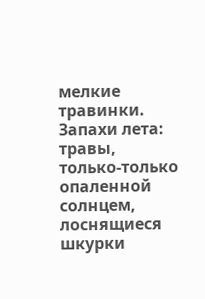мелкие травинки. Запахи лета: травы, только-только опаленной солнцем, лоснящиеся шкурки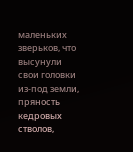маленьких зверьков, что высунули свои головки из-под земли, пряность кедровых стволов,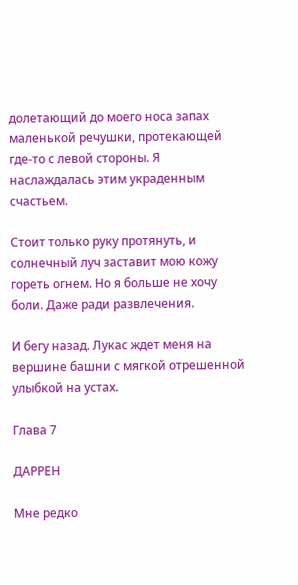долетающий до моего носа запах маленькой речушки, протекающей где-то с левой стороны. Я наслаждалась этим украденным счастьем.

Стоит только руку протянуть, и солнечный луч заставит мою кожу гореть огнем. Но я больше не хочу боли. Даже ради развлечения.

И бегу назад. Лукас ждет меня на вершине башни с мягкой отрешенной улыбкой на устах.

Глава 7

ДАРРЕН

Мне редко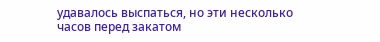удавалось выспаться, но эти несколько часов перед закатом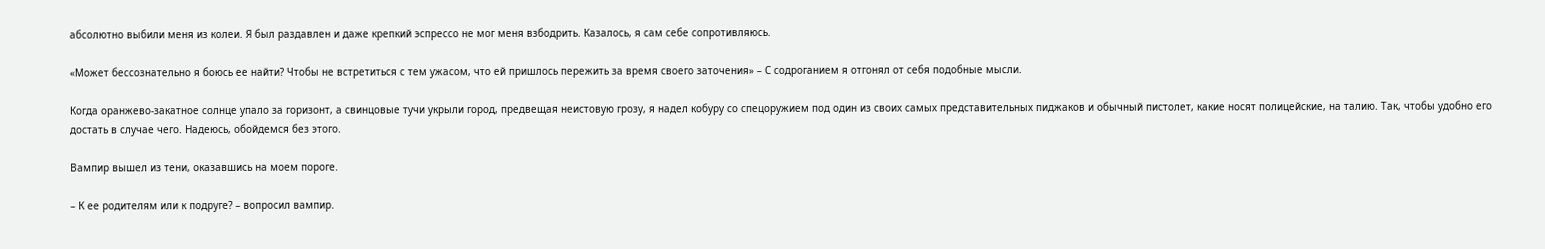абсолютно выбили меня из колеи. Я был раздавлен и даже крепкий эспрессо не мог меня взбодрить. Казалось, я сам себе сопротивляюсь.

«Может бессознательно я боюсь ее найти? Чтобы не встретиться с тем ужасом, что ей пришлось пережить за время своего заточения» – С содроганием я отгонял от себя подобные мысли.

Когда оранжево-закатное солнце упало за горизонт, а свинцовые тучи укрыли город, предвещая неистовую грозу, я надел кобуру со спецоружием под один из своих самых представительных пиджаков и обычный пистолет, какие носят полицейские, на талию. Так, чтобы удобно его достать в случае чего. Надеюсь, обойдемся без этого.

Вампир вышел из тени, оказавшись на моем пороге.

– К ее родителям или к подруге? – вопросил вампир.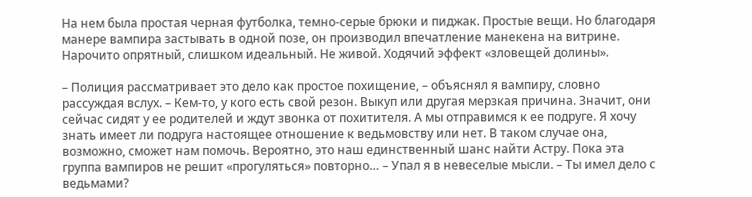На нем была простая черная футболка, темно-серые брюки и пиджак. Простые вещи. Но благодаря манере вампира застывать в одной позе, он производил впечатление манекена на витрине. Нарочито опрятный, слишком идеальный. Не живой. Ходячий эффект «зловещей долины».

– Полиция рассматривает это дело как простое похищение, – объяснял я вампиру, словно рассуждая вслух. – Кем-то, у кого есть свой резон. Выкуп или другая мерзкая причина. Значит, они сейчас сидят у ее родителей и ждут звонка от похитителя. А мы отправимся к ее подруге. Я хочу знать имеет ли подруга настоящее отношение к ведьмовству или нет. В таком случае она, возможно, сможет нам помочь. Вероятно, это наш единственный шанс найти Астру. Пока эта группа вампиров не решит «прогуляться» повторно… – Упал я в невеселые мысли. – Ты имел дело с ведьмами?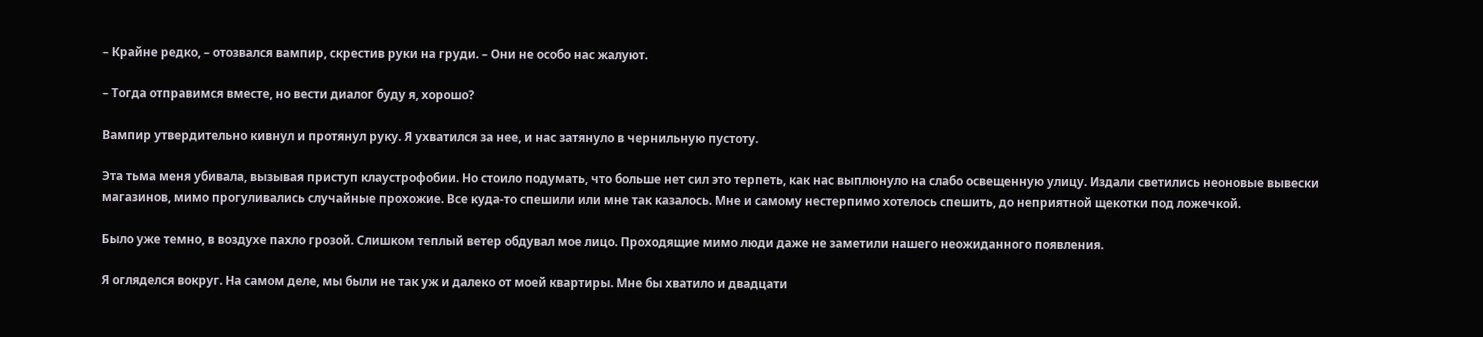– Крайне редко, – отозвался вампир, скрестив руки на груди. – Они не особо нас жалуют.

– Тогда отправимся вместе, но вести диалог буду я, хорошо?

Вампир утвердительно кивнул и протянул руку. Я ухватился за нее, и нас затянуло в чернильную пустоту.

Эта тьма меня убивала, вызывая приступ клаустрофобии. Но стоило подумать, что больше нет сил это терпеть, как нас выплюнуло на слабо освещенную улицу. Издали светились неоновые вывески магазинов, мимо прогуливались случайные прохожие. Все куда-то спешили или мне так казалось. Мне и самому нестерпимо хотелось спешить, до неприятной щекотки под ложечкой.

Было уже темно, в воздухе пахло грозой. Слишком теплый ветер обдувал мое лицо. Проходящие мимо люди даже не заметили нашего неожиданного появления.

Я огляделся вокруг. На самом деле, мы были не так уж и далеко от моей квартиры. Мне бы хватило и двадцати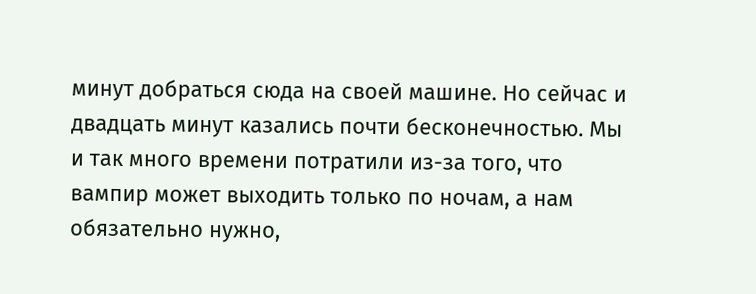минут добраться сюда на своей машине. Но сейчас и двадцать минут казались почти бесконечностью. Мы и так много времени потратили из-за того, что вампир может выходить только по ночам, а нам обязательно нужно,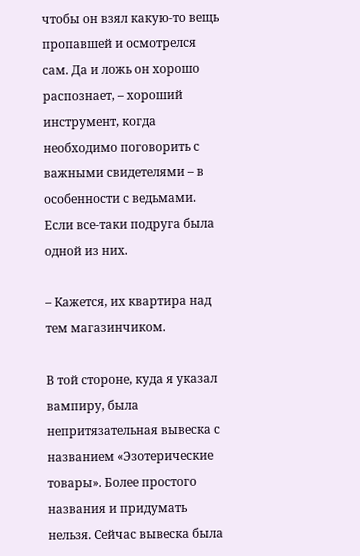чтобы он взял какую-то вещь пропавшей и осмотрелся сам. Да и ложь он хорошо распознает, – хороший инструмент, когда необходимо поговорить с важными свидетелями – в особенности с ведьмами. Если все-таки подруга была одной из них.

– Кажется, их квартира над тем магазинчиком.

В той стороне, куда я указал вампиру, была непритязательная вывеска с названием «Эзотерические товары». Более простого названия и придумать нельзя. Сейчас вывеска была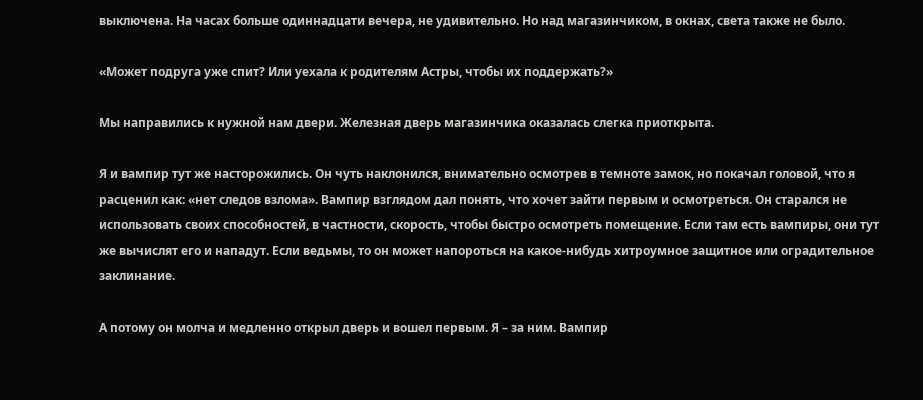выключена. На часах больше одиннадцати вечера, не удивительно. Но над магазинчиком, в окнах, света также не было.

«Может подруга уже спит? Или уехала к родителям Астры, чтобы их поддержать?»

Мы направились к нужной нам двери. Железная дверь магазинчика оказалась слегка приоткрыта.

Я и вампир тут же насторожились. Он чуть наклонился, внимательно осмотрев в темноте замок, но покачал головой, что я расценил как: «нет следов взлома». Вампир взглядом дал понять, что хочет зайти первым и осмотреться. Он старался не использовать своих способностей, в частности, скорость, чтобы быстро осмотреть помещение. Если там есть вампиры, они тут же вычислят его и нападут. Если ведьмы, то он может напороться на какое-нибудь хитроумное защитное или оградительное заклинание.

А потому он молча и медленно открыл дверь и вошел первым. Я – за ним. Вампир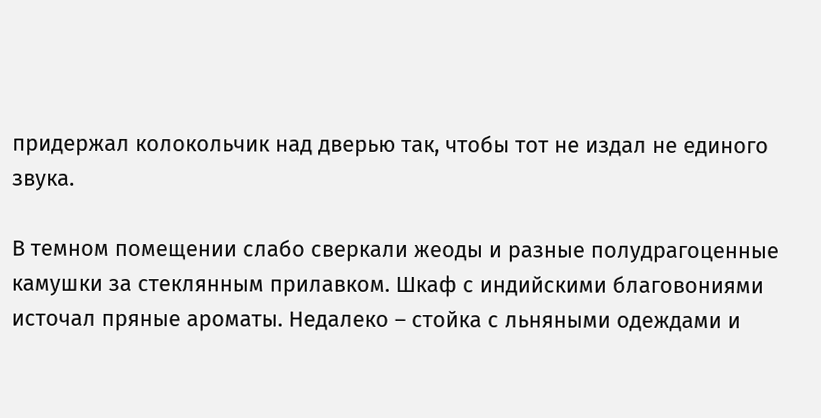придержал колокольчик над дверью так, чтобы тот не издал не единого звука.

В темном помещении слабо сверкали жеоды и разные полудрагоценные камушки за стеклянным прилавком. Шкаф с индийскими благовониями источал пряные ароматы. Недалеко – стойка с льняными одеждами и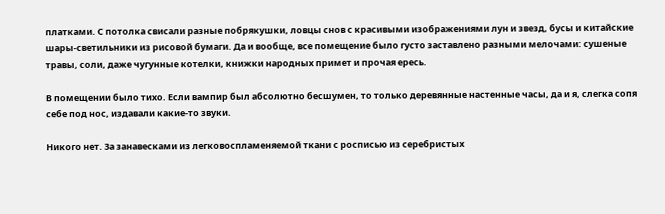платками. С потолка свисали разные побрякушки, ловцы снов с красивыми изображениями лун и звезд, бусы и китайские шары-светильники из рисовой бумаги. Да и вообще, все помещение было густо заставлено разными мелочами: сушеные травы, соли, даже чугунные котелки, книжки народных примет и прочая ересь.

В помещении было тихо. Если вампир был абсолютно бесшумен, то только деревянные настенные часы, да и я, слегка сопя себе под нос, издавали какие-то звуки.

Никого нет. За занавесками из легковоспламеняемой ткани с росписью из серебристых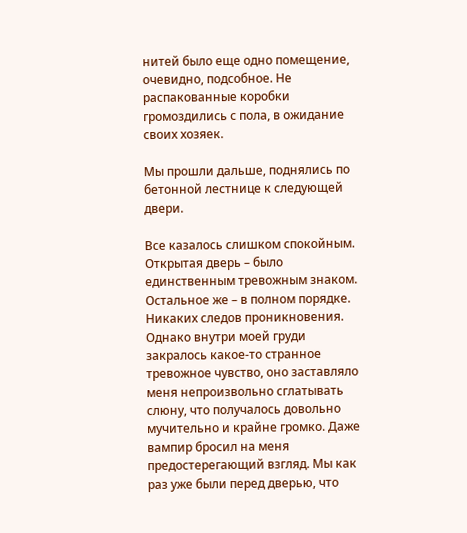нитей было еще одно помещение, очевидно, подсобное. Не распакованные коробки громоздились с пола, в ожидание своих хозяек.

Мы прошли дальше, поднялись по бетонной лестнице к следующей двери.

Все казалось слишком спокойным. Открытая дверь – было единственным тревожным знаком. Остальное же – в полном порядке. Никаких следов проникновения. Однако внутри моей груди закралось какое-то странное тревожное чувство, оно заставляло меня непроизвольно сглатывать слюну, что получалось довольно мучительно и крайне громко. Даже вампир бросил на меня предостерегающий взгляд. Мы как раз уже были перед дверью, что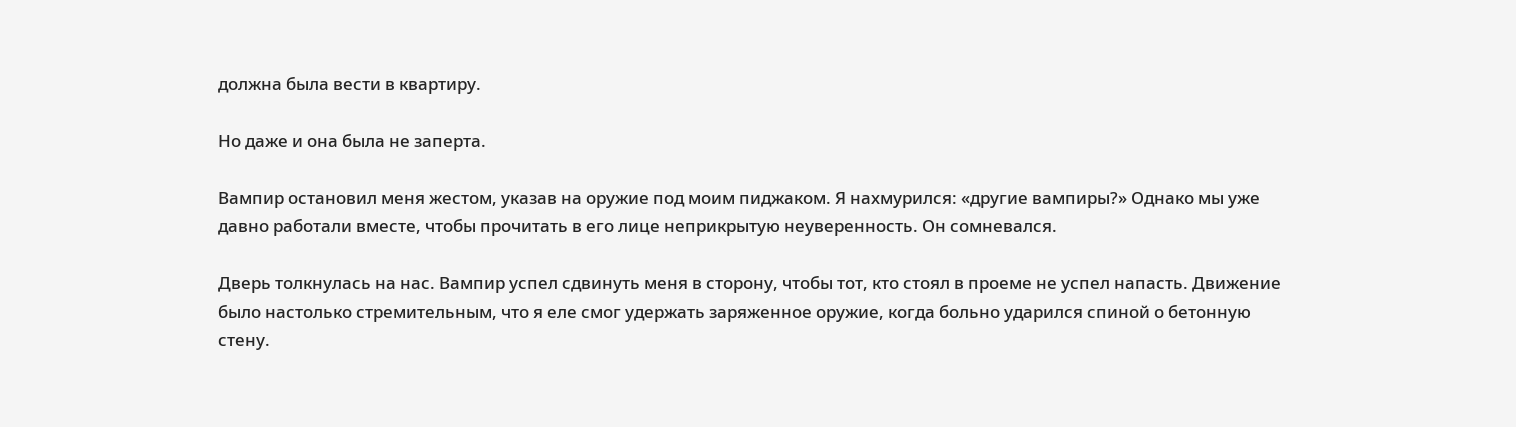должна была вести в квартиру.

Но даже и она была не заперта.

Вампир остановил меня жестом, указав на оружие под моим пиджаком. Я нахмурился: «другие вампиры?» Однако мы уже давно работали вместе, чтобы прочитать в его лице неприкрытую неуверенность. Он сомневался.

Дверь толкнулась на нас. Вампир успел сдвинуть меня в сторону, чтобы тот, кто стоял в проеме не успел напасть. Движение было настолько стремительным, что я еле смог удержать заряженное оружие, когда больно ударился спиной о бетонную стену.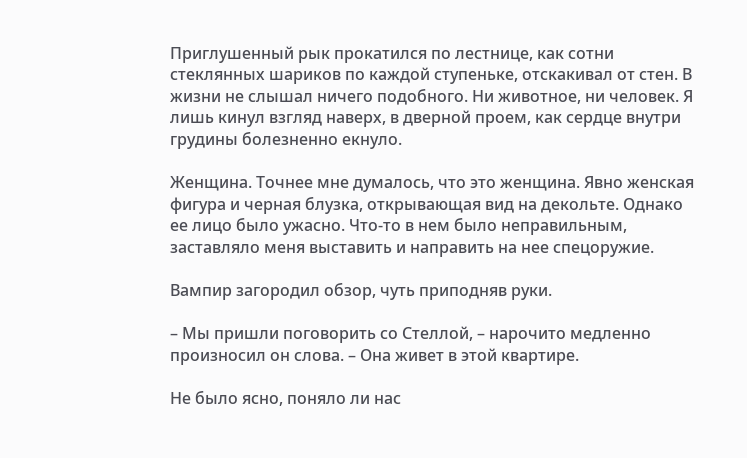Приглушенный рык прокатился по лестнице, как сотни стеклянных шариков по каждой ступеньке, отскакивал от стен. В жизни не слышал ничего подобного. Ни животное, ни человек. Я лишь кинул взгляд наверх, в дверной проем, как сердце внутри грудины болезненно екнуло.

Женщина. Точнее мне думалось, что это женщина. Явно женская фигура и черная блузка, открывающая вид на декольте. Однако ее лицо было ужасно. Что-то в нем было неправильным, заставляло меня выставить и направить на нее спецоружие.

Вампир загородил обзор, чуть приподняв руки.

– Мы пришли поговорить со Стеллой, – нарочито медленно произносил он слова. – Она живет в этой квартире.

Не было ясно, поняло ли нас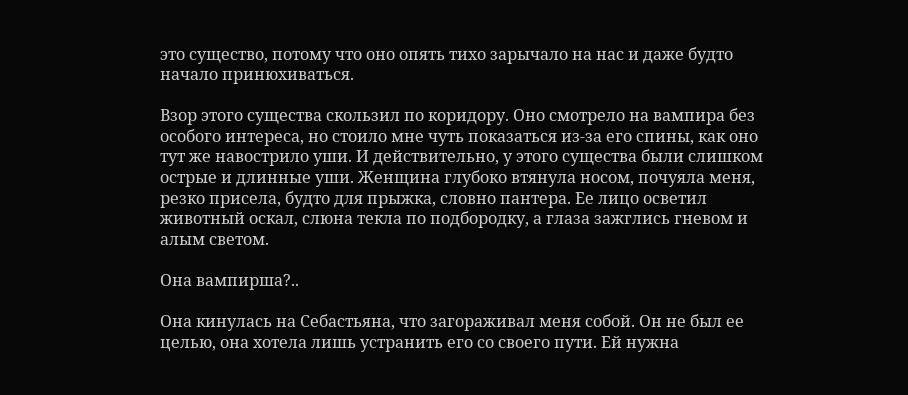это существо, потому что оно опять тихо зарычало на нас и даже будто начало принюхиваться.

Взор этого существа скользил по коридору. Оно смотрело на вампира без особого интереса, но стоило мне чуть показаться из-за его спины, как оно тут же навострило уши. И действительно, у этого существа были слишком острые и длинные уши. Женщина глубоко втянула носом, почуяла меня, резко присела, будто для прыжка, словно пантера. Ее лицо осветил животный оскал, слюна текла по подбородку, а глаза зажглись гневом и алым светом.

Она вампирша?..

Она кинулась на Себастьяна, что загораживал меня собой. Он не был ее целью, она хотела лишь устранить его со своего пути. Ей нужна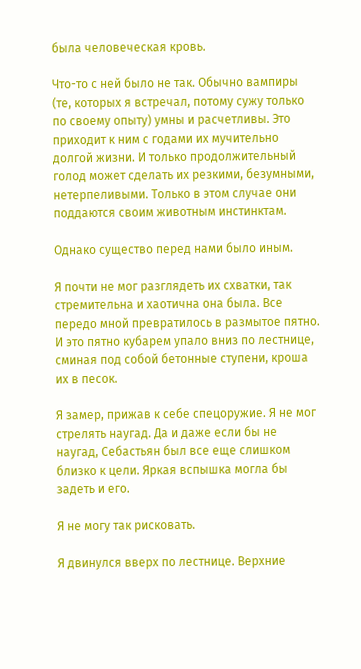была человеческая кровь.

Что-то с ней было не так. Обычно вампиры (те, которых я встречал, потому сужу только по своему опыту) умны и расчетливы. Это приходит к ним с годами их мучительно долгой жизни. И только продолжительный голод может сделать их резкими, безумными, нетерпеливыми. Только в этом случае они поддаются своим животным инстинктам.

Однако существо перед нами было иным.

Я почти не мог разглядеть их схватки, так стремительна и хаотична она была. Все передо мной превратилось в размытое пятно. И это пятно кубарем упало вниз по лестнице, сминая под собой бетонные ступени, кроша их в песок.

Я замер, прижав к себе спецоружие. Я не мог стрелять наугад. Да и даже если бы не наугад, Себастьян был все еще слишком близко к цели. Яркая вспышка могла бы задеть и его.

Я не могу так рисковать.

Я двинулся вверх по лестнице. Верхние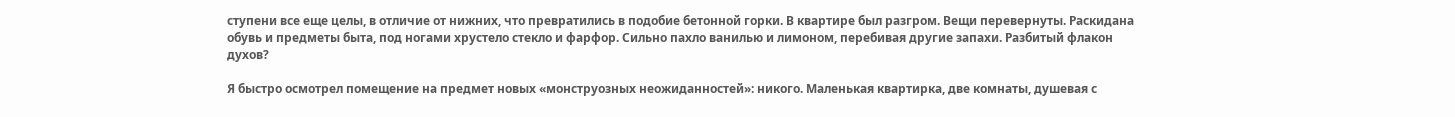ступени все еще целы, в отличие от нижних, что превратились в подобие бетонной горки. В квартире был разгром. Вещи перевернуты. Раскидана обувь и предметы быта, под ногами хрустело стекло и фарфор. Сильно пахло ванилью и лимоном, перебивая другие запахи. Разбитый флакон духов?

Я быстро осмотрел помещение на предмет новых «монструозных неожиданностей»: никого. Маленькая квартирка, две комнаты, душевая с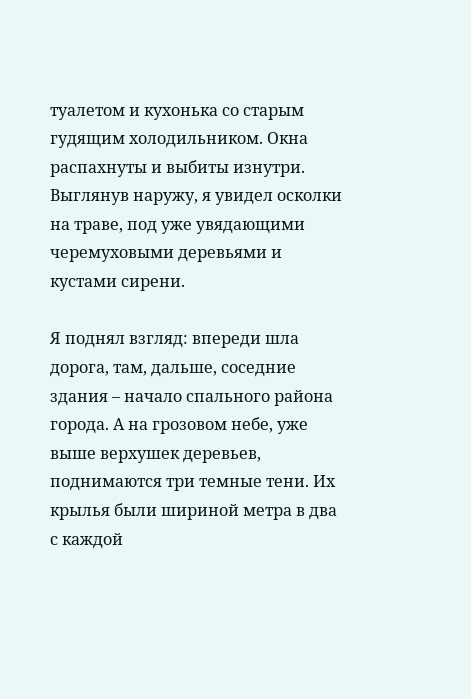туалетом и кухонька со старым гудящим холодильником. Окна распахнуты и выбиты изнутри. Выглянув наружу, я увидел осколки на траве, под уже увядающими черемуховыми деревьями и кустами сирени.

Я поднял взгляд: впереди шла дорога, там, дальше, соседние здания – начало спального района города. А на грозовом небе, уже выше верхушек деревьев, поднимаются три темные тени. Их крылья были шириной метра в два с каждой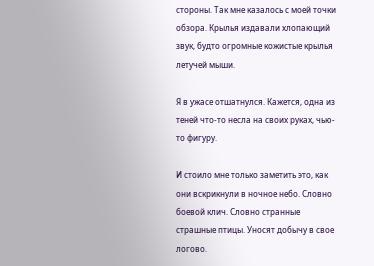стороны. Так мне казалось с моей точки обзора. Крылья издавали хлопающий звук, будто огромные кожистые крылья летучей мыши.

Я в ужасе отшатнулся. Кажется, одна из теней что-то несла на своих руках, чью-то фигуру.

И стоило мне только заметить это, как они вскрикнули в ночное небо. Словно боевой клич. Словно странные страшные птицы. Уносят добычу в свое логово.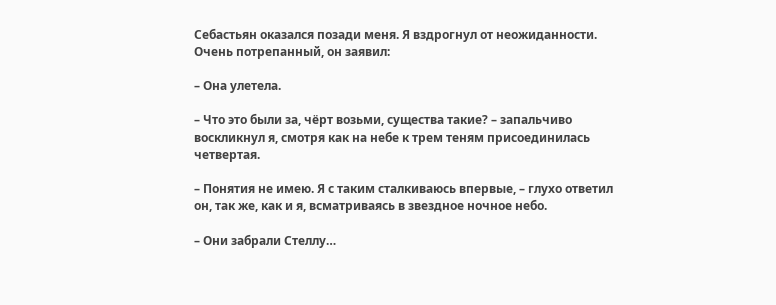Себастьян оказался позади меня. Я вздрогнул от неожиданности. Очень потрепанный, он заявил:

– Она улетела.

– Что это были за, чёрт возьми, существа такие? – запальчиво воскликнул я, смотря как на небе к трем теням присоединилась четвертая.

– Понятия не имею. Я с таким сталкиваюсь впервые, – глухо ответил он, так же, как и я, всматриваясь в звездное ночное небо.

– Они забрали Стеллу…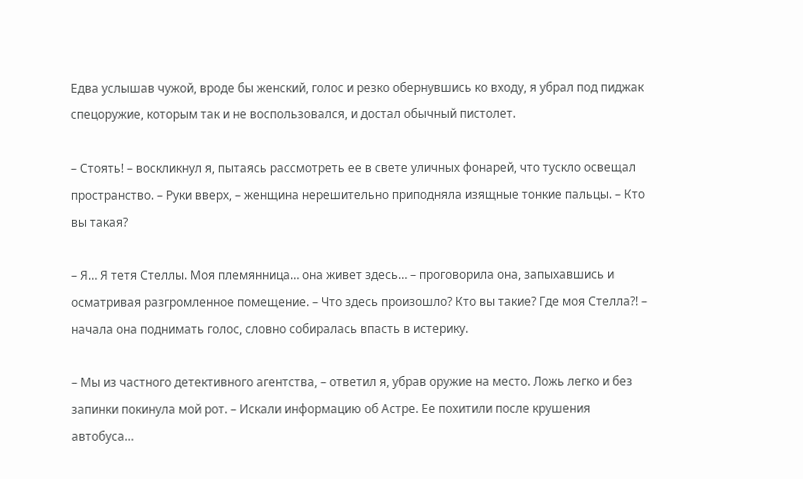Едва услышав чужой, вроде бы женский, голос и резко обернувшись ко входу, я убрал под пиджак спецоружие, которым так и не воспользовался, и достал обычный пистолет.

– Стоять! – воскликнул я, пытаясь рассмотреть ее в свете уличных фонарей, что тускло освещал пространство. – Руки вверх, – женщина нерешительно приподняла изящные тонкие пальцы. – Кто вы такая?

– Я… Я тетя Стеллы. Моя племянница… она живет здесь… – проговорила она, запыхавшись и осматривая разгромленное помещение. – Что здесь произошло? Кто вы такие? Где моя Стелла?! – начала она поднимать голос, словно собиралась впасть в истерику.

– Мы из частного детективного агентства, – ответил я, убрав оружие на место. Ложь легко и без запинки покинула мой рот. – Искали информацию об Астре. Ее похитили после крушения автобуса…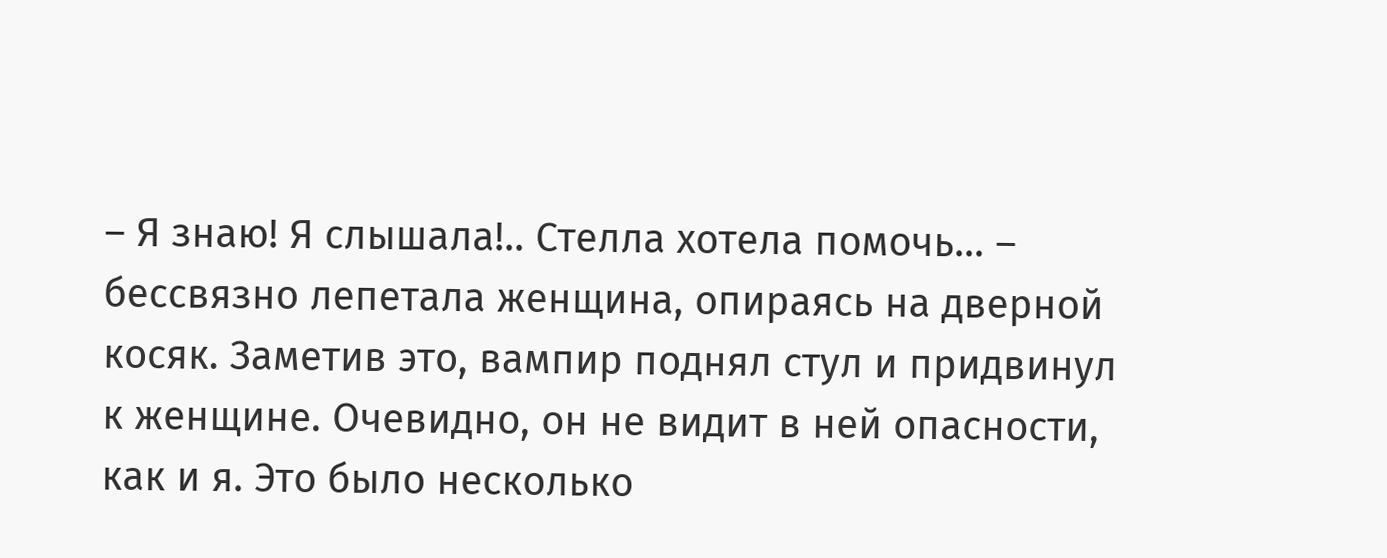– Я знаю! Я слышала!.. Стелла хотела помочь… – бессвязно лепетала женщина, опираясь на дверной косяк. Заметив это, вампир поднял стул и придвинул к женщине. Очевидно, он не видит в ней опасности, как и я. Это было несколько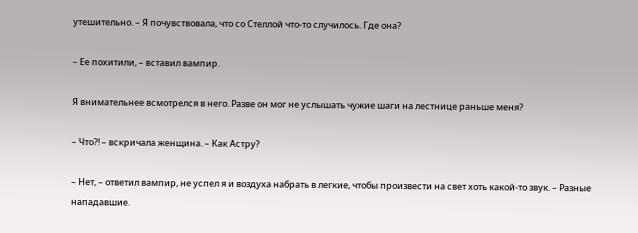утешительно. – Я почувствовала, что со Стеллой что-то случилось. Где она?

– Ее похитили, – вставил вампир.

Я внимательнее всмотрелся в него. Разве он мог не услышать чужие шаги на лестнице раньше меня?

– Что?! – вскричала женщина. – Как Астру?

– Нет, – ответил вампир, не успел я и воздуха набрать в легкие, чтобы произвести на свет хоть какой-то звук. – Разные нападавшие.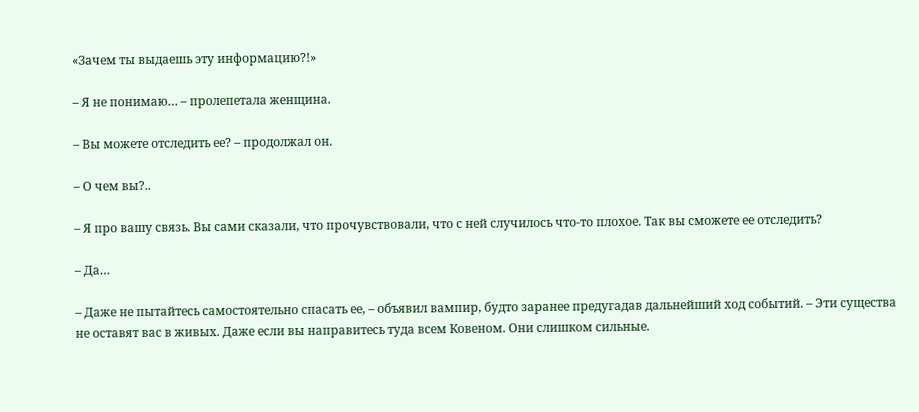«Зачем ты выдаешь эту информацию?!»

– Я не понимаю… – пролепетала женщина.

– Вы можете отследить ее? – продолжал он.

– О чем вы?..

– Я про вашу связь. Вы сами сказали, что прочувствовали, что с ней случилось что-то плохое. Так вы сможете ее отследить?

– Да…

– Даже не пытайтесь самостоятельно спасать ее, – объявил вампир, будто заранее предугадав дальнейший ход событий. – Эти существа не оставят вас в живых. Даже если вы направитесь туда всем Ковеном. Они слишком сильные.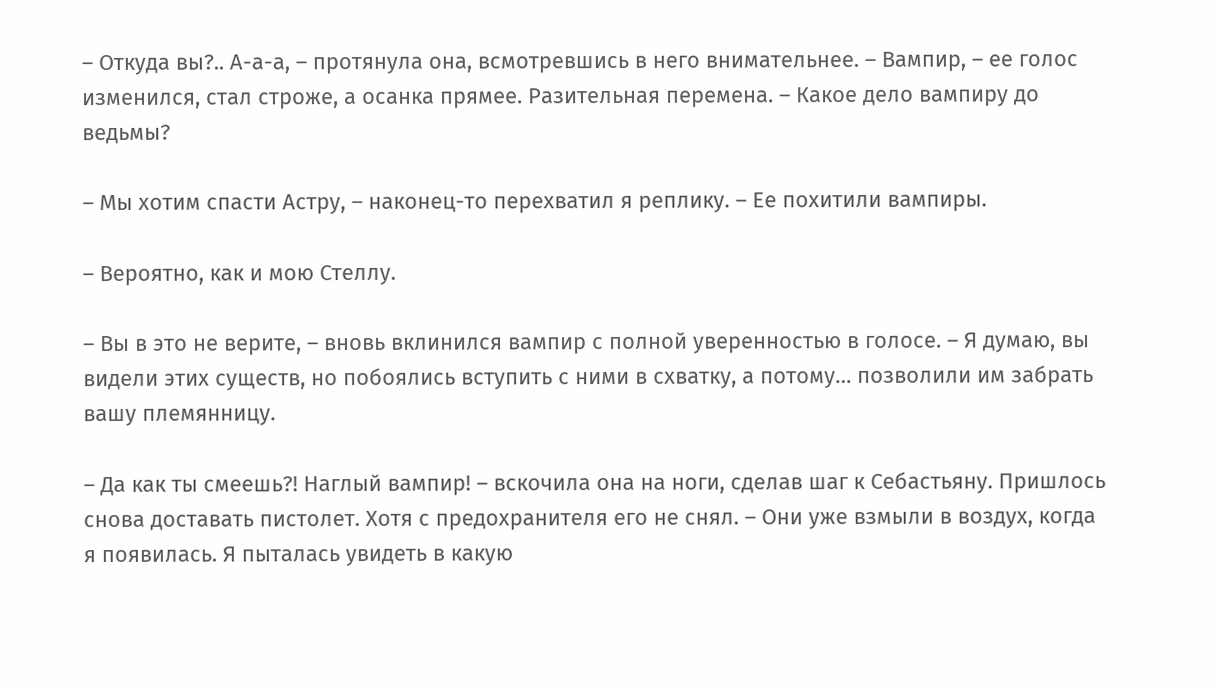– Откуда вы?.. А-а-а, – протянула она, всмотревшись в него внимательнее. – Вампир, – ее голос изменился, стал строже, а осанка прямее. Разительная перемена. – Какое дело вампиру до ведьмы?

– Мы хотим спасти Астру, – наконец-то перехватил я реплику. – Ее похитили вампиры.

– Вероятно, как и мою Стеллу.

– Вы в это не верите, – вновь вклинился вампир с полной уверенностью в голосе. – Я думаю, вы видели этих существ, но побоялись вступить с ними в схватку, а потому… позволили им забрать вашу племянницу.

– Да как ты смеешь?! Наглый вампир! – вскочила она на ноги, сделав шаг к Себастьяну. Пришлось снова доставать пистолет. Хотя с предохранителя его не снял. – Они уже взмыли в воздух, когда я появилась. Я пыталась увидеть в какую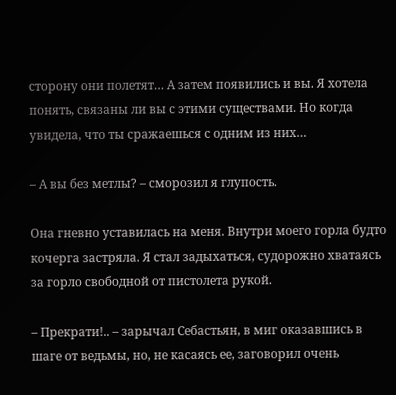сторону они полетят… А затем появились и вы. Я хотела понять, связаны ли вы с этими существами. Но когда увидела, что ты сражаешься с одним из них…

– А вы без метлы? – сморозил я глупость.

Она гневно уставилась на меня. Внутри моего горла будто кочерга застряла. Я стал задыхаться, судорожно хватаясь за горло свободной от пистолета рукой.

– Прекрати!.. – зарычал Себастьян, в миг оказавшись в шаге от ведьмы, но, не касаясь ее, заговорил очень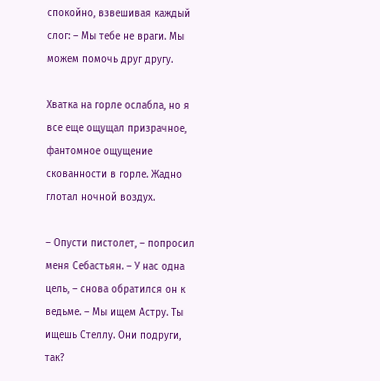спокойно, взвешивая каждый слог: – Мы тебе не враги. Мы можем помочь друг другу.

Хватка на горле ослабла, но я все еще ощущал призрачное, фантомное ощущение скованности в горле. Жадно глотал ночной воздух.

– Опусти пистолет, – попросил меня Себастьян. – У нас одна цель, – снова обратился он к ведьме. – Мы ищем Астру. Ты ищешь Стеллу. Они подруги, так?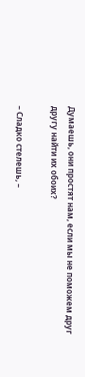Думаешь, они простят нам, если мы не поможем друг другу найти их обоих?

– Сладко стелешь, –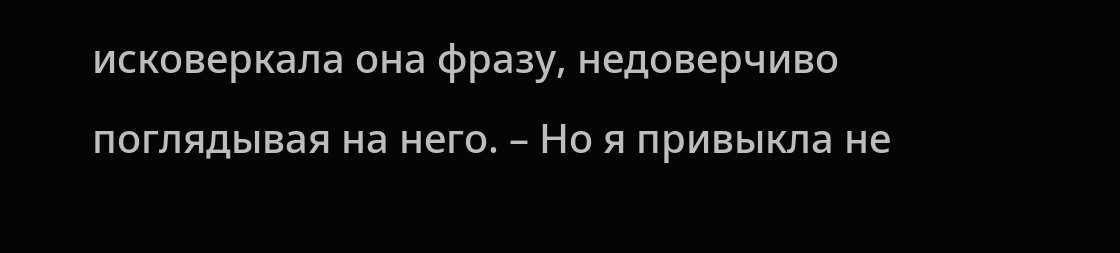исковеркала она фразу, недоверчиво поглядывая на него. – Но я привыкла не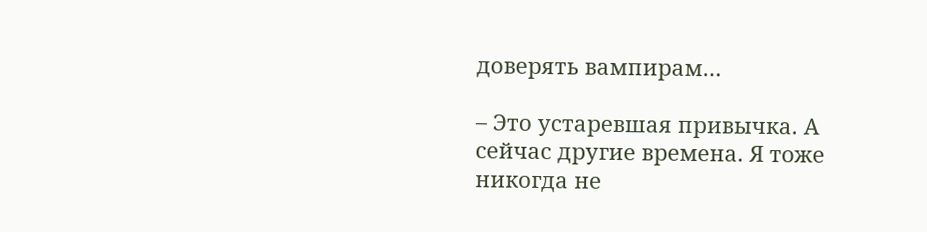доверять вампирам…

– Это устаревшая привычка. А сейчас другие времена. Я тоже никогда не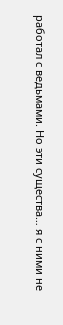работал с ведьмами. Но эти существа… я с ними не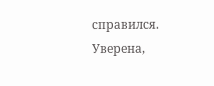справился. Уверена,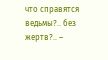что справятся ведьмы?.. без жертв?.. –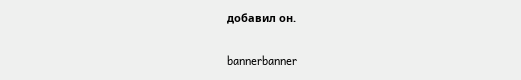добавил он.

bannerbanner